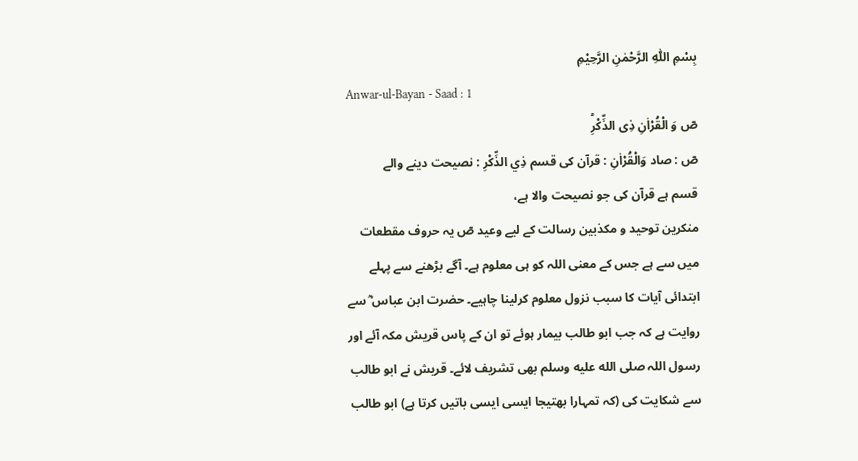بِسْمِ اللّٰهِ الرَّحْمٰنِ الرَّحِيْمِ
Anwar-ul-Bayan - Saad : 1
صٓ وَ الْقُرْاٰنِ ذِی الذِّكْرِؕ
صٓ : صاد وَالْقُرْاٰنِ : قرآن کی قسم ذِي الذِّكْرِ : نصیحت دینے والے
قسم ہے قرآن کی جو نصیحت والا ہے،
منکرین توحید و مکذبین رسالت کے لیے وعید صٓ یہ حروف مقطعات میں سے ہے جس کے معنی اللہ کو ہی معلوم ہے۔ آگے بڑھنے سے پہلے ابتدائی آیات کا سبب نزول معلوم کرلینا چاہیے۔ حضرت ابن عباس ؓ سے روایت ہے کہ جب ابو طالب بیمار ہوئے تو ان کے پاس قریش مکہ آئے اور رسول اللہ صلى الله عليه وسلم بھی تشریف لائے۔ قریش نے ابو طالب سے شکایت کی (کہ تمہارا بھتیجا ایسی ایسی باتیں کرتا ہے) ابو طالب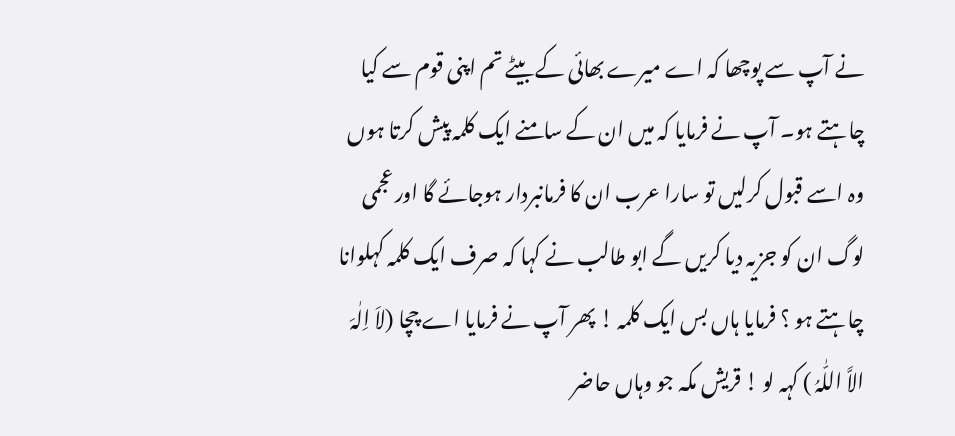نے آپ سے پوچھا کہ اے میرے بھائی کے بیٹے تم اپنی قوم سے کیا چاہتے ہو۔ آپ نے فرمایا کہ میں ان کے سامنے ایک کلمہ پیش کرتا ہوں وہ اسے قبول کرلیں تو سارا عرب ان کا فرمانبردار ہوجائے گا اور عجمی لوگ ان کو جزیہ دیا کریں گے ابو طالب نے کہا کہ صرف ایک کلمہ کہلوانا چاہتے ہو ؟ فرمایا ہاں بس ایک کلمہ ! پھر آپ نے فرمایا اے چچا (لاَ اِلٰہَ الاَّ اللّٰہُ ) کہہ لو ! قریش مکہ جو وہاں حاضر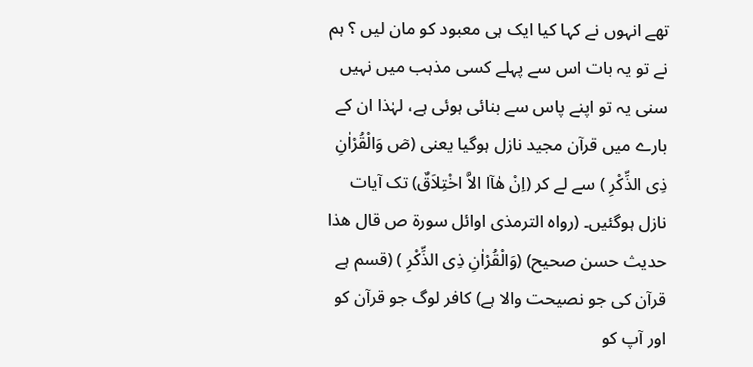تھے انہوں نے کہا کیا ایک ہی معبود کو مان لیں ؟ ہم نے تو یہ بات اس سے پہلے کسی مذہب میں نہیں سنی یہ تو اپنے پاس سے بنائی ہوئی ہے، لہٰذا ان کے بارے میں قرآن مجید نازل ہوگیا یعنی (صٓ وَالْقُرْاٰنِ ذِی الذِّکْرِ ) سے لے کر (اِنْ ھٰآا الاَّ اخْتِلاَقٌ) تک آیات نازل ہوگئیں۔ (رواہ الترمذی اوائل سورة ص قال ھذا حدیث حسن صحیح) (وَالْقُرْاٰنِ ذِی الذِّکْرِ ) (قسم ہے قرآن کی جو نصیحت والا ہے) کافر لوگ جو قرآن کو اور آپ کو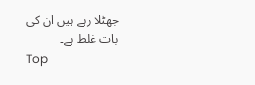جھٹلا رہے ہیں ان کی بات غلط ہے۔
Top